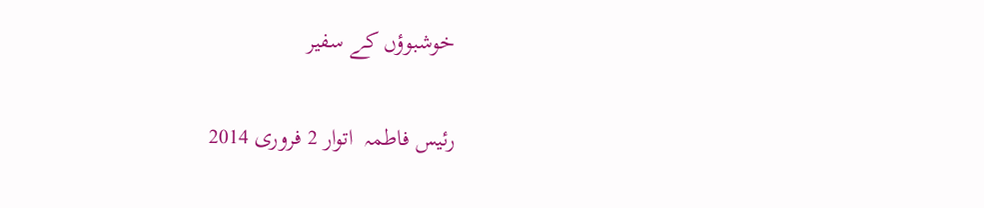خوشبوؤں کے سفیر

رئیس فاطمہ  اتوار 2 فروری 2014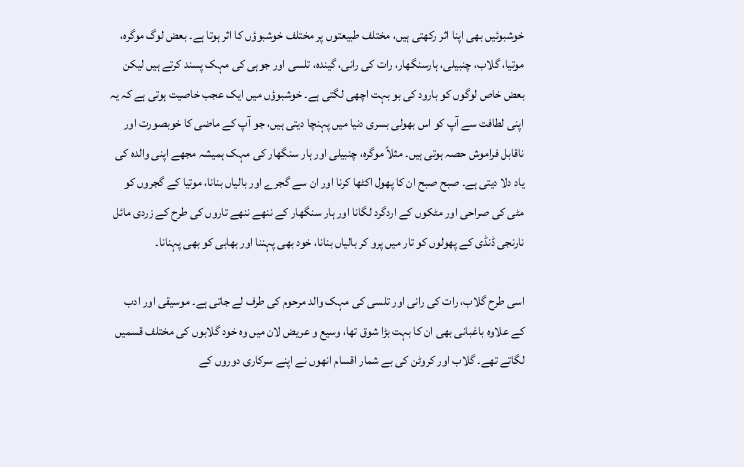خوشبوئیں بھی اپنا اثر رکھتی ہیں، مختلف طبیعتوں پر مختلف خوشبوؤں کا اثر ہوتا ہے۔ بعض لوگ موگرہ، موتیا، گلاب، چنبیلی، ہارسنگھار، رات کی رانی، گیندہ، تلسی اور جوہی کی مہک پسند کرتے ہیں لیکن بعض خاص لوگوں کو بارود کی بو بہت اچھی لگتی ہے۔ خوشبوؤں میں ایک عجب خاصیت ہوتی ہے کہ یہ اپنی لطافت سے آپ کو اس بھولی بسری دنیا میں پہنچا دیتی ہیں، جو آپ کے ماضی کا خوبصورت اور ناقابل فراموش حصہ ہوتی ہیں۔ مثلاً موگرہ، چنبیلی اور ہار سنگھار کی مہک ہمیشہ مجھے اپنی والدہ کی یاد دلا دیتی ہے۔ صبح صبح ان کا پھول اکٹھا کرنا اور ان سے گجرے اور بالیاں بنانا، موتیا کے گجروں کو مٹی کی صراحی اور مٹکوں کے اردگرد لگانا اور ہار سنگھار کے ننھے ننھے تاروں کی طرح کے زردی مائل نارنجی ڈنڈی کے پھولوں کو تار میں پرو کر بالیاں بنانا، خود بھی پہننا اور بھابی کو بھی پہنانا۔

اسی طرح گلاب، رات کی رانی اور تلسی کی مہک والد مرحوم کی طرف لے جاتی ہے۔ موسیقی اور ادب کے علاوہ باغبانی بھی ان کا بہت بڑا شوق تھا، وسیع و عریض لان میں وہ خود گلابوں کی مختلف قسمیں لگاتے تھے۔ گلاب اور کروٹن کی بے شمار اقسام انھوں نے اپنے سرکاری دوروں کے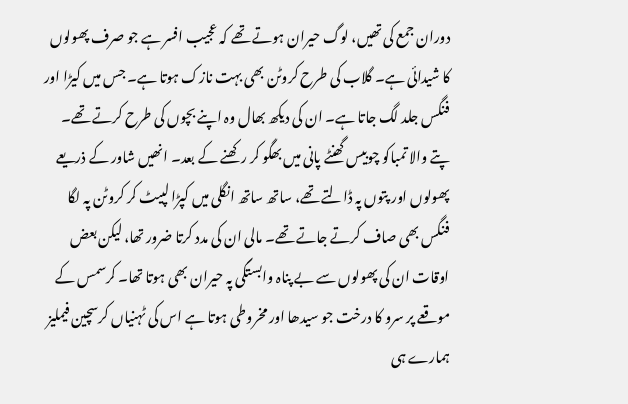دوران جمع کی تھیں، لوگ حیران ہوتے تھے کہ عجیب افسر ہے جو صرف پھولوں کا شیدائی ہے۔ گلاب کی طرح کروٹن بھی بہت نازک ہوتا ہے۔ جس میں کیڑا اور فنگس جلد لگ جاتا ہے۔ ان کی دیکھ بھال وہ اپنے بچوں کی طرح کرتے تھے۔ پتے والا تمباکو چوبیس گھنٹے پانی میں بھگو کر رکھنے کے بعد۔ انھیں شاور کے ذریعے پھولوں اور پتوں پہ ڈالتے تھے، ساتھ ساتھ انگلی میں کپڑا لپیٹ کر کروٹن پہ لگا فنگس بھی صاف کرتے جاتے تھے۔ مالی ان کی مدد کرتا ضرور تھا، لیکن بعض اوقات ان کی پھولوں سے بے پناہ وابستگی پہ حیران بھی ہوتا تھا۔ کرسمس کے موقعے پر سرو کا درخت جو سیدھا اور مخروطی ہوتا ہے اس کی ٹہنیاں کرسچین فیملیز ہمارے ہی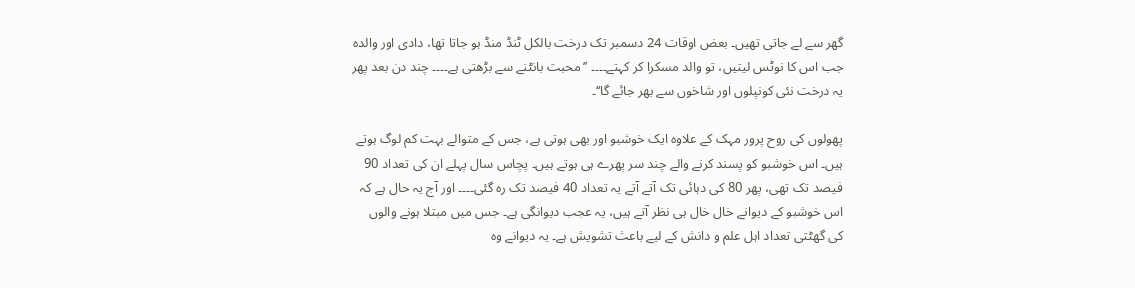گھر سے لے جاتی تھیں۔ بعض اوقات 24 دسمبر تک درخت بالکل ٹنڈ منڈ ہو جاتا تھا، دادی اور والدہ جب اس کا نوٹس لیتیں، تو والد مسکرا کر کہتے۔۔۔۔ ’’محبت بانٹنے سے بڑھتی ہے۔۔۔۔ چند دن بعد پھر یہ درخت نئی کونپلوں اور شاخوں سے بھر جائے گا‘‘۔

پھولوں کی روح پرور مہک کے علاوہ ایک خوشبو اور بھی ہوتی ہے، جس کے متوالے بہت کم لوگ ہوتے ہیں۔ اس خوشبو کو پسند کرنے والے چند سر پھرے ہی ہوتے ہیں۔ پچاس سال پہلے ان کی تعداد 90 فیصد تک تھی، پھر 80 کی دہائی تک آتے آتے یہ تعداد 40 فیصد تک رہ گئی۔۔۔۔ اور آج یہ حال ہے کہ اس خوشبو کے دیوانے خال خال ہی نظر آتے ہیں، یہ عجب دیوانگی ہے۔ جس میں مبتلا ہونے والوں کی گھٹتی تعداد اہل علم و دانش کے لیے باعث تشویش ہے۔ یہ دیوانے وہ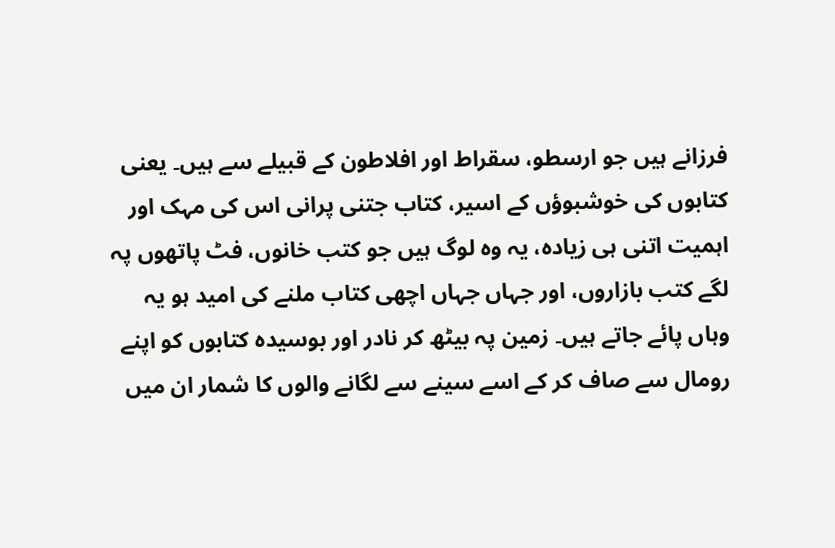فرزانے ہیں جو ارسطو، سقراط اور افلاطون کے قبیلے سے ہیں۔ یعنی کتابوں کی خوشبوؤں کے اسیر، کتاب جتنی پرانی اس کی مہک اور اہمیت اتنی ہی زیادہ، یہ وہ لوگ ہیں جو کتب خانوں، فٹ پاتھوں پہ لگے کتب بازاروں، اور جہاں جہاں اچھی کتاب ملنے کی امید ہو یہ وہاں پائے جاتے ہیں۔ زمین پہ بیٹھ کر نادر اور بوسیدہ کتابوں کو اپنے رومال سے صاف کر کے اسے سینے سے لگانے والوں کا شمار ان میں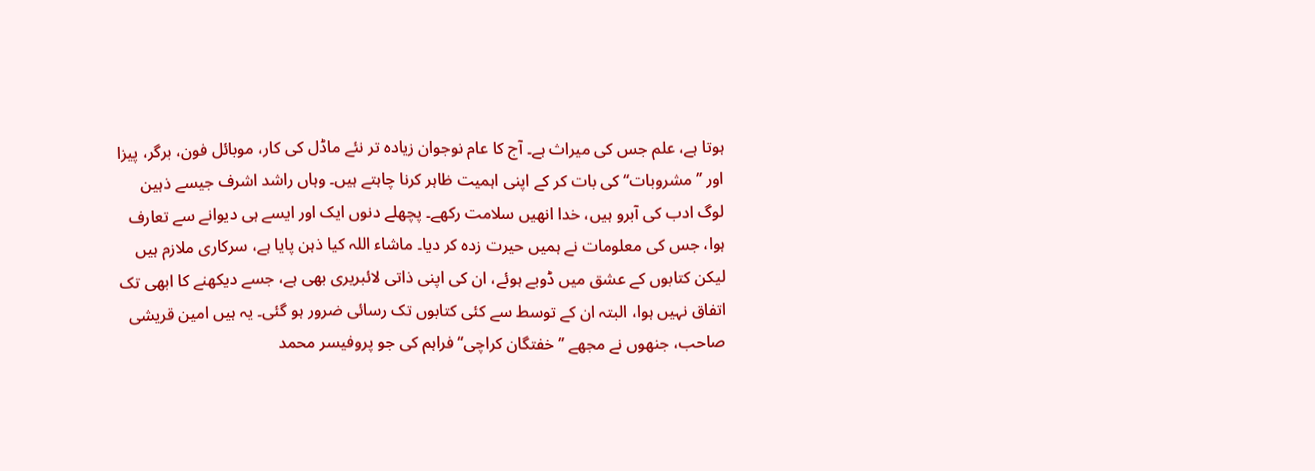ہوتا ہے، علم جس کی میراث ہے۔ آج کا عام نوجوان زیادہ تر نئے ماڈل کی کار، موبائل فون، برگر، پیزا اور ’’مشروبات‘‘ کی بات کر کے اپنی اہمیت ظاہر کرنا چاہتے ہیں۔ وہاں راشد اشرف جیسے ذہین لوگ ادب کی آبرو ہیں، خدا انھیں سلامت رکھے۔ پچھلے دنوں ایک اور ایسے ہی دیوانے سے تعارف ہوا، جس کی معلومات نے ہمیں حیرت زدہ کر دیا۔ ماشاء اللہ کیا ذہن پایا ہے، سرکاری ملازم ہیں لیکن کتابوں کے عشق میں ڈوبے ہوئے، ان کی اپنی ذاتی لائبریری بھی ہے، جسے دیکھنے کا ابھی تک اتفاق نہیں ہوا، البتہ ان کے توسط سے کئی کتابوں تک رسائی ضرور ہو گئی۔ یہ ہیں امین قریشی صاحب، جنھوں نے مجھے ’’خفتگان کراچی‘‘ فراہم کی جو پروفیسر محمد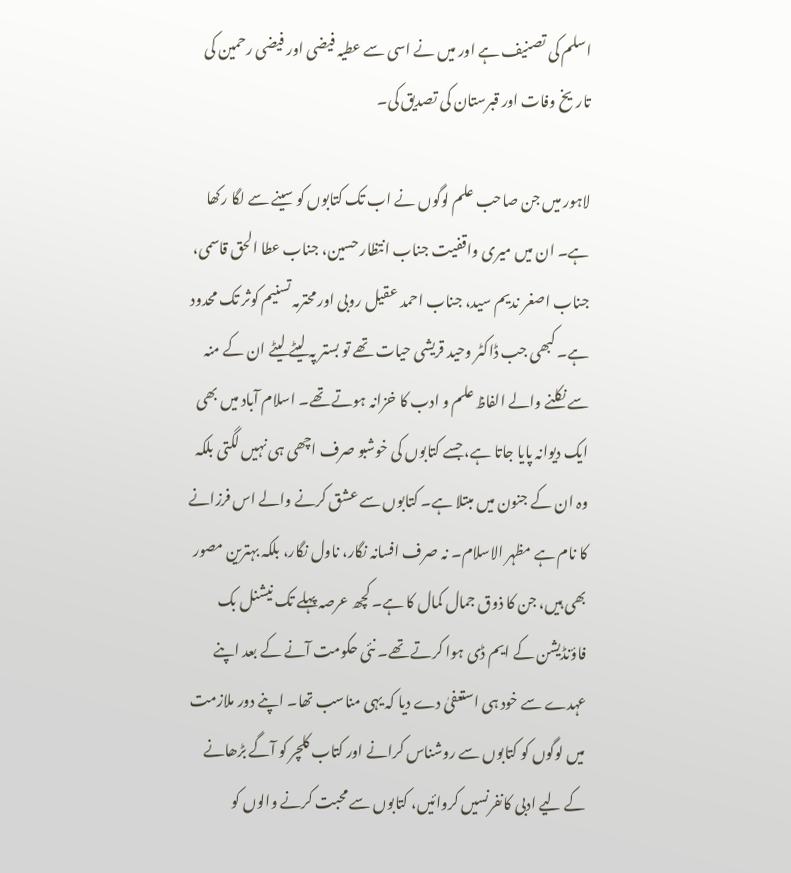اسلم کی تصنیف ہے اور میں نے اسی سے عطیہ فیضی اور فیضی رحمین کی تاریخ وفات اور قبرستان کی تصدیق کی۔

لاہور میں جن صاحب علم لوگوں نے اب تک کتابوں کو سینے سے لگا رکھا ہے۔ ان میں میری واقفیت جناب انتظار حسین، جناب عطا الحق قاسمی، جناب اصغر ندیم سید، جناب احمد عقیل روبی اور محترمہ تسنیم کوثر تک محدود ہے۔ کبھی جب ڈاکٹر وحید قریشی حیات تھے تو بستر پہ لیٹے لیٹے ان کے منہ سے نکلنے والے الفاظ علم و ادب کا خزانہ ہوتے تھے۔ اسلام آباد میں بھی ایک دیوانہ پایا جاتا ہے، جسے کتابوں کی خوشبو صرف اچھی ہی نہیں لگتی بلکہ وہ ان کے جنون میں مبتلا ہے۔ کتابوں سے عشق کرنے والے اس فرزانے کا نام ہے مظہر الاسلام۔ نہ صرف افسانہ نگار، ناول نگار، بلکہ بہترین مصور بھی ہیں، جن کا ذوق جمال کمال کا ہے۔ کچھ عرصہ پہلے تک نیشنل بک فاؤنڈیشن کے ایم ڈی ہوا کرتے تھے۔ نئی حکومت آنے کے بعد اپنے عہدے سے خود ہی استعفیٰ دے دیا کہ یہی مناسب تھا۔ اپنے دور ملازمت میں لوگوں کو کتابوں سے روشناس کرانے اور کتاب کلچر کو آگے بڑھانے کے لیے ادبی کانفرنسیں کروائیں، کتابوں سے محبت کرنے والوں کو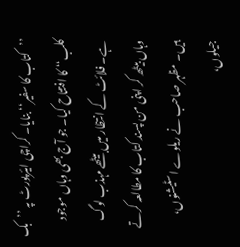’’کتاب کا سفیر‘‘ بنایا۔ کراچی ایئرپورٹ پہ ’’بک کلب‘‘ کا افتتاح کیا۔ جو آج بھی وہاں موجود ہے۔ فلائٹ کے انتظار میں بیٹھے مہذب لوگ وہاں بیٹھ کر اپنی من پسند کتاب کا مطالعہ کرتے ہیں۔ مظہر صاحب نے ریلوے اسٹیشنوں، جیلوں،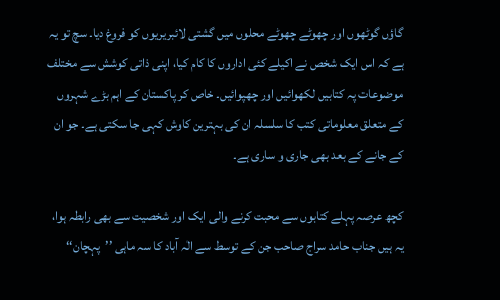گاؤں گوٹھوں اور چھوٹے چھوٹے محلوں میں گشتی لائبریریوں کو فروغ دیا۔ سچ تو یہ ہے کہ اس ایک شخص نے اکیلے کئی اداروں کا کام کیا، اپنی ذاتی کوشش سے مختلف موضوعات پہ کتابیں لکھوائیں اور چھپوائیں۔ خاص کر پاکستان کے اہم بڑے شہروں کے متعلق معلوماتی کتب کا سلسلہ ان کی بہترین کاوش کہی جا سکتی ہے۔ جو ان کے جانے کے بعد بھی جاری و ساری ہے۔

کچھ عرصہ پہلے کتابوں سے محبت کرنے والی ایک اور شخصیت سے بھی رابطہ ہوا، یہ ہیں جناب حامد سراج صاحب جن کے توسط سے الٰہ آباد کا سہ ماہی ’’پہچان‘‘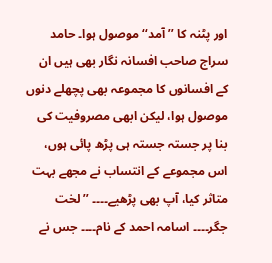اور پٹنہ کا ’’آمد‘‘ موصول ہوا۔ حامد سراج صاحب افسانہ نگار بھی ہیں ان کے افسانوں کا مجموعہ بھی پچھلے دنوں موصول ہوا، لیکن ابھی مصروفیت کی بنا پر جستہ جستہ ہی پڑھ پائی ہوں، اس مجموعے کے انتساب نے مجھے بہت متاثر کیا، آپ بھی پڑھیے۔۔۔۔ ’’لخت جگر۔۔۔۔ اسامہ احمد کے نام۔۔۔۔ جس نے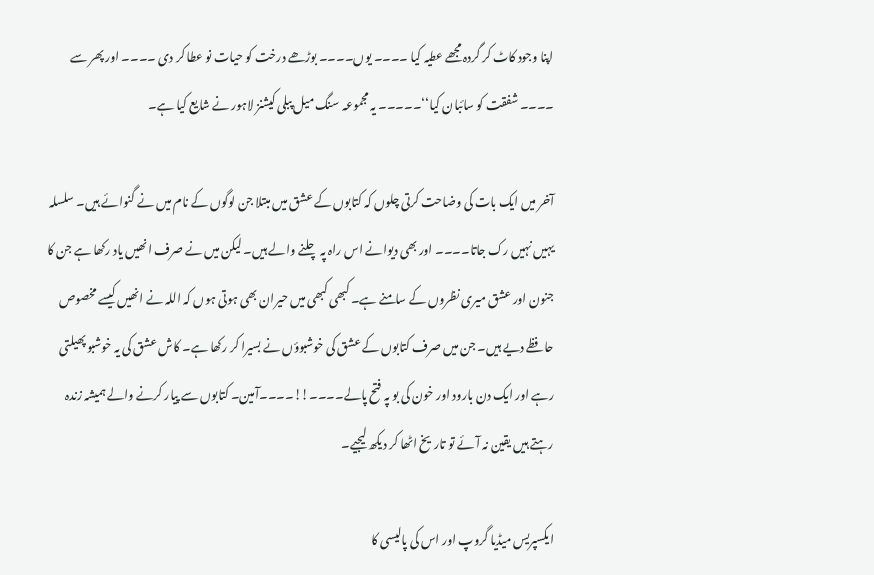اپنا وجود کاٹ کر گردہ مجھے عطیہ کیا ۔۔۔۔ یوں۔۔۔۔ بوڑھے درخت کو حیات نو عطا کر دی ۔۔۔۔ اور پھر سے ۔۔۔۔ شفقت کو سائبان کیا‘‘۔۔۔۔۔ یہ مجموعہ سنگ میل پبلی کیشنز لاہور نے شایع کیا ہے۔

آخر میں ایک بات کی وضاحت کرتی چلوں کہ کتابوں کے عشق میں مبتلا جن لوگوں کے نام میں نے گنوائے ہیں۔ سلسلہ یہیں نہیں رک جاتا۔۔۔۔ اور بھی دیوانے اس راہ پہ چلنے والے ہیں۔ لیکن میں نے صرف انھیں یاد رکھا ہے جن کا جنون اور عشق میری نظروں کے سامنے ہے۔ کبھی کبھی میں حیران بھی ہوتی ہوں کہ اللہ نے انھیں کیسے مخصوص حافظے دیے ہیں۔ جن میں صرف کتابوں کے عشق کی خوشبوؤں نے بسیرا کر رکھا ہے۔ کاش عشق کی یہ خوشبو پھیلتی رہے اور ایک دن بارود اور خون کی بو پہ فتح پالے۔۔۔۔!!۔۔۔۔آمین۔ کتابوں سے پیار کرنے والے ہمیشہ زندہ رہتے ہیں یقین نہ آئے تو تاریخ اٹھا کر دیکھ لیجیے۔

ایکسپریس میڈیا گروپ اور اس کی پالیسی کا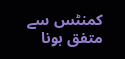کمنٹس سے متفق ہونا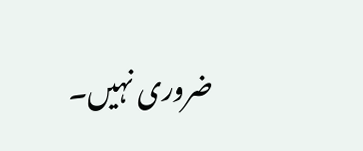ضروری نہیں۔